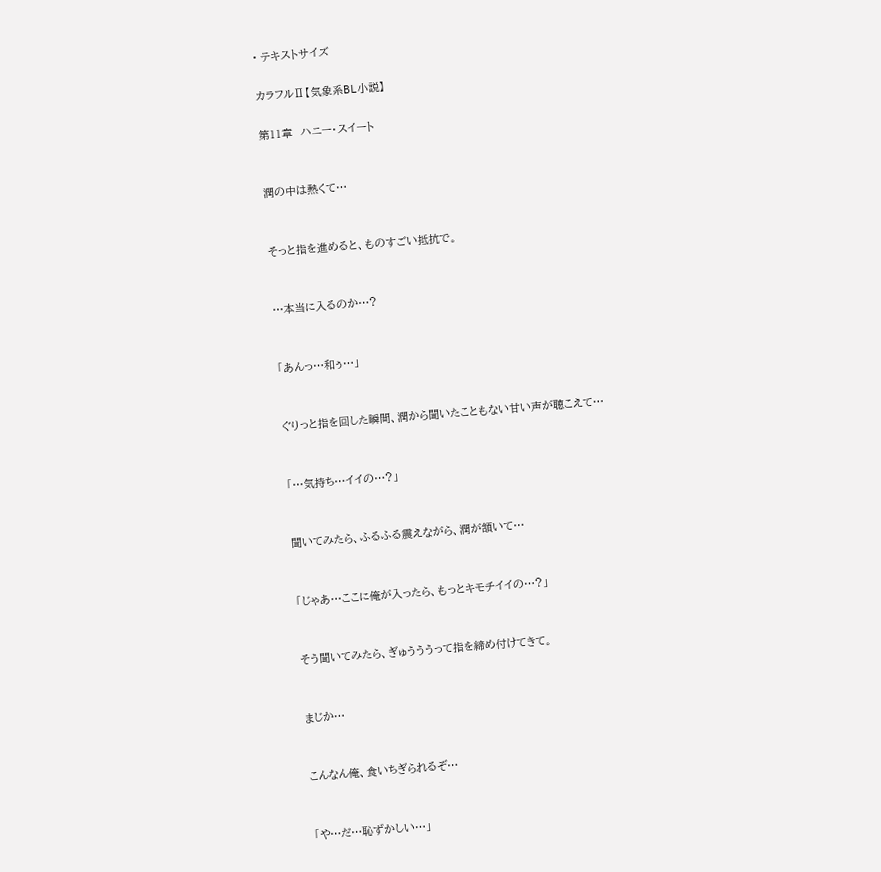• テキストサイズ

カラフルⅡ【気象系BL小説】

第11章  ハニー・スイート


潤の中は熱くて…


そっと指を進めると、ものすごい抵抗で。


…本当に入るのか…?


「あんっ…和ぅ…」


ぐりっと指を回した瞬間、潤から聞いたこともない甘い声が聴こえて…


「…気持ち…イイの…?」


聞いてみたら、ふるふる震えながら、潤が頷いて…


「じゃあ…ここに俺が入ったら、もっとキモチイイの…?」


そう聞いてみたら、ぎゅうううって指を締め付けてきて。


まじか…


こんなん俺、食いちぎられるぞ…


「や…だ…恥ずかしい…」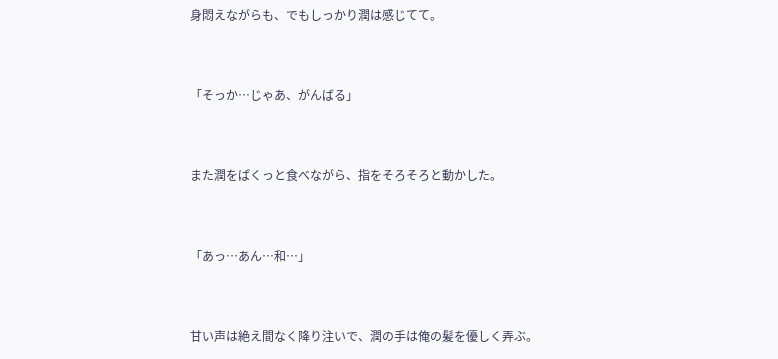身悶えながらも、でもしっかり潤は感じてて。


「そっか…じゃあ、がんばる」


また潤をぱくっと食べながら、指をそろそろと動かした。


「あっ…あん…和…」


甘い声は絶え間なく降り注いで、潤の手は俺の髪を優しく弄ぶ。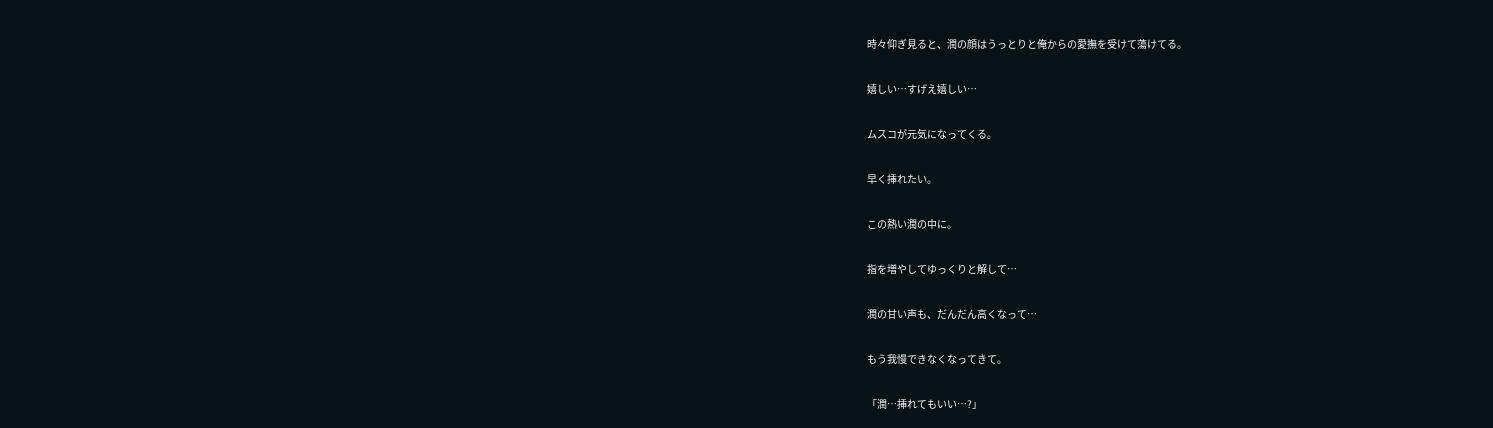時々仰ぎ見ると、潤の顔はうっとりと俺からの愛撫を受けて蕩けてる。


嬉しい…すげえ嬉しい…


ムスコが元気になってくる。


早く挿れたい。


この熱い潤の中に。


指を増やしてゆっくりと解して…


潤の甘い声も、だんだん高くなって…


もう我慢できなくなってきて。


「潤…挿れてもいい…?」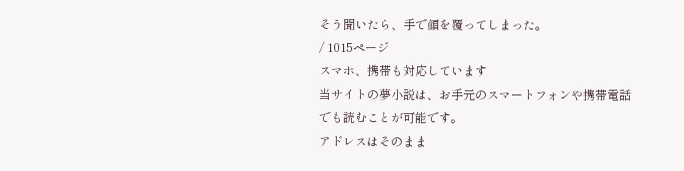そう聞いたら、手で顔を覆ってしまった。
/ 1015ページ
スマホ、携帯も対応しています
当サイトの夢小説は、お手元のスマートフォンや携帯電話でも読むことが可能です。
アドレスはそのまま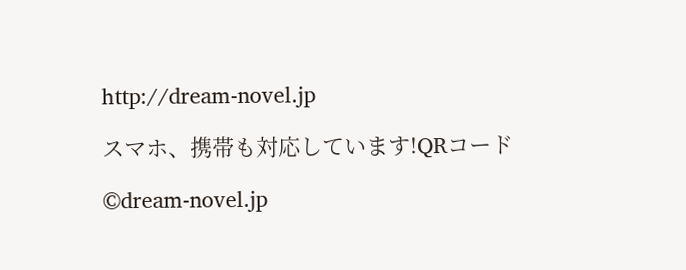http://dream-novel.jp

スマホ、携帯も対応しています!QRコード

©dream-novel.jp